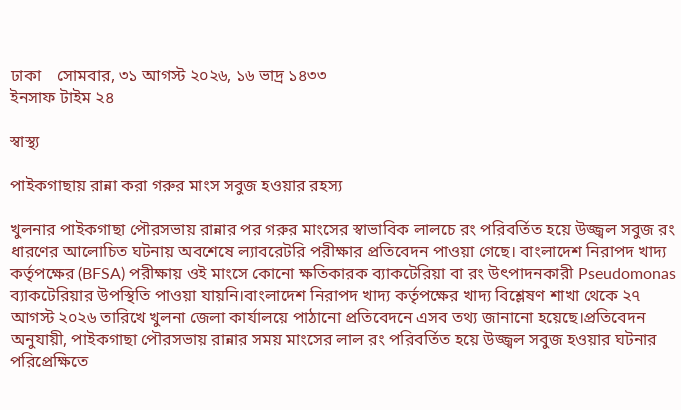ঢাকা    সোমবার, ৩১ আগস্ট ২০২৬, ১৬ ভাদ্র ১৪৩৩
ইনসাফ টাইম ২৪

স্বাস্থ্য

পাইকগাছায় রান্না করা গরুর মাংস সবুজ হওয়ার রহস্য

খুলনার পাইকগাছা পৌরসভায় রান্নার পর গরুর মাংসের স্বাভাবিক লালচে রং পরিবর্তিত হয়ে উজ্জ্বল সবুজ রং ধারণের আলোচিত ঘটনায় অবশেষে ল্যাবরেটরি পরীক্ষার প্রতিবেদন পাওয়া গেছে। বাংলাদেশ নিরাপদ খাদ্য কর্তৃপক্ষের (BFSA) পরীক্ষায় ওই মাংসে কোনো ক্ষতিকারক ব্যাকটেরিয়া বা রং উৎপাদনকারী Pseudomonas ব্যাকটেরিয়ার উপস্থিতি পাওয়া যায়নি।বাংলাদেশ নিরাপদ খাদ্য কর্তৃপক্ষের খাদ্য বিশ্লেষণ শাখা থেকে ২৭ আগস্ট ২০২৬ তারিখে খুলনা জেলা কার্যালয়ে পাঠানো প্রতিবেদনে এসব তথ্য জানানো হয়েছে।প্রতিবেদন অনুযায়ী, পাইকগাছা পৌরসভায় রান্নার সময় মাংসের লাল রং পরিবর্তিত হয়ে উজ্জ্বল সবুজ হওয়ার ঘটনার পরিপ্রেক্ষিতে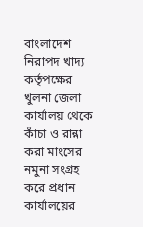বাংলাদেশ নিরাপদ খাদ্য কর্তৃপক্ষের খুলনা জেলা কার্যালয় থেকে কাঁচা ও রান্না করা মাংসের নমুনা সংগ্রহ করে প্রধান কার্যালয়ের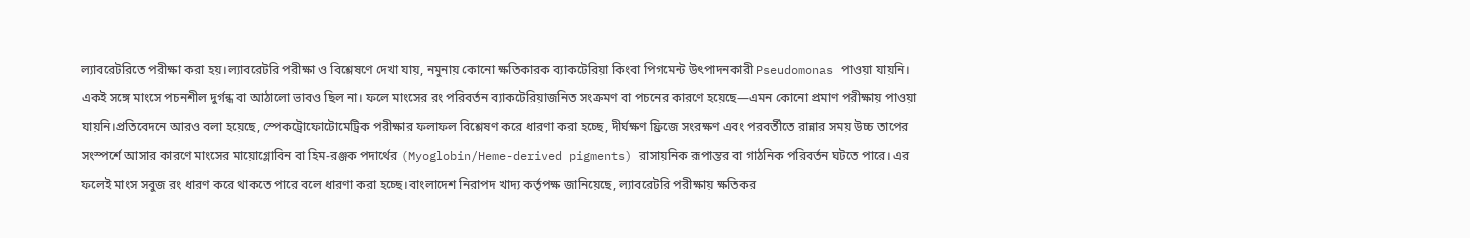ল্যাবরেটরিতে পরীক্ষা করা হয়।ল্যাবরেটরি পরীক্ষা ও বিশ্লেষণে দেখা যায়, নমুনায় কোনো ক্ষতিকারক ব্যাকটেরিয়া কিংবা পিগমেন্ট উৎপাদনকারী Pseudomonas পাওয়া যায়নি। একই সঙ্গে মাংসে পচনশীল দুর্গন্ধ বা আঠালো ভাবও ছিল না। ফলে মাংসের রং পরিবর্তন ব্যাকটেরিয়াজনিত সংক্রমণ বা পচনের কারণে হয়েছে—এমন কোনো প্রমাণ পরীক্ষায় পাওয়া যায়নি।প্রতিবেদনে আরও বলা হয়েছে, স্পেকট্রোফোটোমেট্রিক পরীক্ষার ফলাফল বিশ্লেষণ করে ধারণা করা হচ্ছে, দীর্ঘক্ষণ ফ্রিজে সংরক্ষণ এবং পরবর্তীতে রান্নার সময় উচ্চ তাপের সংস্পর্শে আসার কারণে মাংসের মায়োগ্লোবিন বা হিম-রঞ্জক পদার্থের (Myoglobin/Heme-derived pigments) রাসায়নিক রূপান্তর বা গাঠনিক পরিবর্তন ঘটতে পারে। এর ফলেই মাংস সবুজ রং ধারণ করে থাকতে পারে বলে ধারণা করা হচ্ছে।বাংলাদেশ নিরাপদ খাদ্য কর্তৃপক্ষ জানিয়েছে, ল্যাবরেটরি পরীক্ষায় ক্ষতিকর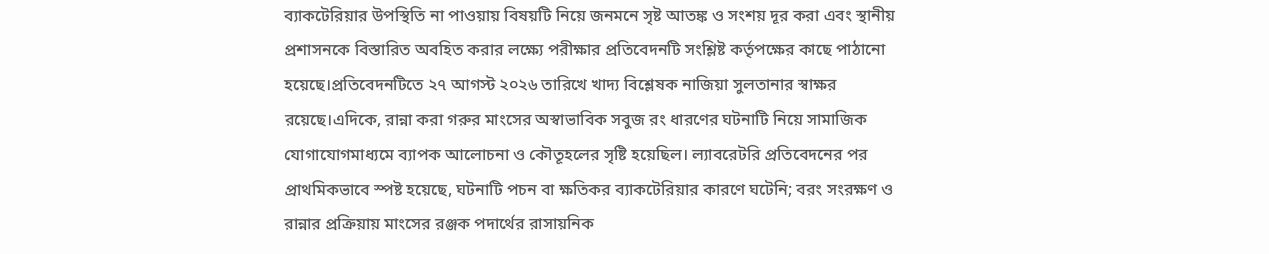ব্যাকটেরিয়ার উপস্থিতি না পাওয়ায় বিষয়টি নিয়ে জনমনে সৃষ্ট আতঙ্ক ও সংশয় দূর করা এবং স্থানীয় প্রশাসনকে বিস্তারিত অবহিত করার লক্ষ্যে পরীক্ষার প্রতিবেদনটি সংশ্লিষ্ট কর্তৃপক্ষের কাছে পাঠানো হয়েছে।প্রতিবেদনটিতে ২৭ আগস্ট ২০২৬ তারিখে খাদ্য বিশ্লেষক নাজিয়া সুলতানার স্বাক্ষর রয়েছে।এদিকে, রান্না করা গরুর মাংসের অস্বাভাবিক সবুজ রং ধারণের ঘটনাটি নিয়ে সামাজিক যোগাযোগমাধ্যমে ব্যাপক আলোচনা ও কৌতূহলের সৃষ্টি হয়েছিল। ল্যাবরেটরি প্রতিবেদনের পর প্রাথমিকভাবে স্পষ্ট হয়েছে, ঘটনাটি পচন বা ক্ষতিকর ব্যাকটেরিয়ার কারণে ঘটেনি; বরং সংরক্ষণ ও রান্নার প্রক্রিয়ায় মাংসের রঞ্জক পদার্থের রাসায়নিক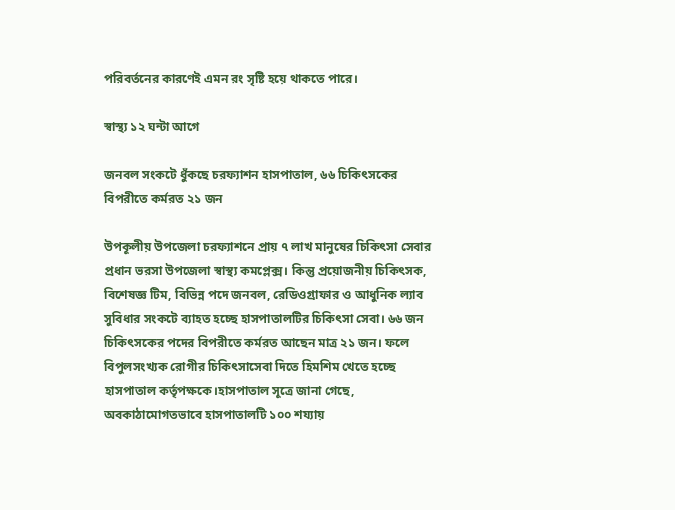পরিবর্তনের কারণেই এমন রং সৃষ্টি হয়ে থাকতে পারে।

স্বাস্থ্য ১২ ঘন্টা আগে

জনবল সংকটে ধুঁকছে চরফ্যাশন হাসপাতাল, ৬৬ চিকিৎসকের বিপরীতে কর্মরত ২১ জন

উপকূলীয় উপজেলা চরফ্যাশনে প্রায় ৭ লাখ মানুষের চিকিৎসা সেবার প্রধান ভরসা উপজেলা স্বাস্থ্য কমপ্লেক্স। কিন্তু প্রয়োজনীয় চিকিৎসক, বিশেষজ্ঞ টিম, বিভিন্ন পদে জনবল, রেডিওগ্রাফার ও আধুনিক ল্যাব সুবিধার সংকটে ব্যাহত হচ্ছে হাসপাতালটির চিকিৎসা সেবা। ৬৬ জন চিকিৎসকের পদের বিপরীতে কর্মরত আছেন মাত্র ২১ জন। ফলে বিপুলসংখ্যক রোগীর চিকিৎসাসেবা দিতে হিমশিম খেতে হচ্ছে হাসপাতাল কর্তৃপক্ষকে।হাসপাতাল সূত্রে জানা গেছে, অবকাঠামোগতভাবে হাসপাতালটি ১০০ শয্যায়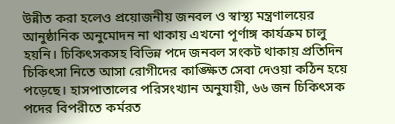উন্নীত করা হলেও প্রয়োজনীয় জনবল ও স্বাস্থ্য মন্ত্রণালয়ের আনুষ্ঠানিক অনুমোদন না থাকায় এখনো পূর্ণাঙ্গ কার্যক্রম চালু হয়নি। চিকিৎসকসহ বিভিন্ন পদে জনবল সংকট থাকায় প্রতিদিন চিকিৎসা নিতে আসা রোগীদের কাঙ্ক্ষিত সেবা দেওয়া কঠিন হয়ে পড়েছে। হাসপাতালের পরিসংখ্যান অনুযায়ী, ৬৬ জন চিকিৎসক পদের বিপরীতে কর্মরত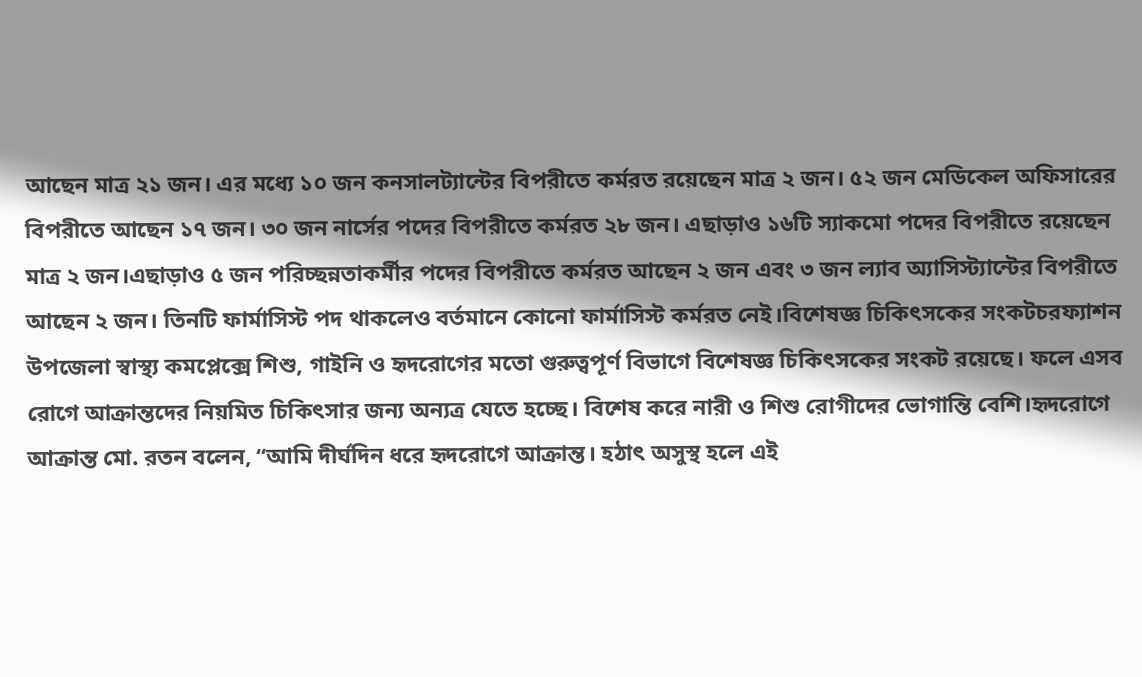আছেন মাত্র ২১ জন। এর মধ্যে ১০ জন কনসালট্যান্টের বিপরীতে কর্মরত রয়েছেন মাত্র ২ জন। ৫২ জন মেডিকেল অফিসারের বিপরীতে আছেন ১৭ জন। ৩০ জন নার্সের পদের বিপরীতে কর্মরত ২৮ জন। এছাড়াও ১৬টি স্যাকমো পদের বিপরীতে রয়েছেন মাত্র ২ জন।এছাড়াও ৫ জন পরিচ্ছন্নতাকর্মীর পদের বিপরীতে কর্মরত আছেন ২ জন এবং ৩ জন ল্যাব অ্যাসিস্ট্যান্টের বিপরীতে আছেন ২ জন। তিনটি ফার্মাসিস্ট পদ থাকলেও বর্তমানে কোনো ফার্মাসিস্ট কর্মরত নেই।বিশেষজ্ঞ চিকিৎসকের সংকটচরফ্যাশন উপজেলা স্বাস্থ্য কমপ্লেক্সে শিশু, গাইনি ও হৃদরোগের মতো গুরুত্বপূর্ণ বিভাগে বিশেষজ্ঞ চিকিৎসকের সংকট রয়েছে। ফলে এসব রোগে আক্রান্তদের নিয়মিত চিকিৎসার জন্য অন্যত্র যেতে হচ্ছে। বিশেষ করে নারী ও শিশু রোগীদের ভোগান্তি বেশি।হৃদরোগে আক্রান্ত মো. রতন বলেন, “আমি দীর্ঘদিন ধরে হৃদরোগে আক্রান্ত। হঠাৎ অসুস্থ হলে এই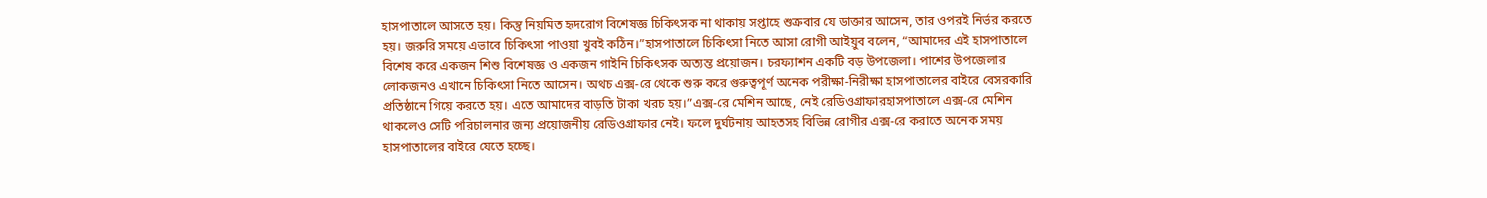হাসপাতালে আসতে হয়। কিন্তু নিয়মিত হৃদরোগ বিশেষজ্ঞ চিকিৎসক না থাকায় সপ্তাহে শুক্রবার যে ডাক্তার আসেন, তার ওপরই নির্ভর করতে হয়। জরুরি সময়ে এভাবে চিকিৎসা পাওয়া খুবই কঠিন।”হাসপাতালে চিকিৎসা নিতে আসা রোগী আইয়ুব বলেন, “আমাদের এই হাসপাতালে বিশেষ করে একজন শিশু বিশেষজ্ঞ ও একজন গাইনি চিকিৎসক অত্যন্ত প্রয়োজন। চরফ্যাশন একটি বড় উপজেলা। পাশের উপজেলার লোকজনও এখানে চিকিৎসা নিতে আসেন। অথচ এক্স-রে থেকে শুরু করে গুরুত্বপূর্ণ অনেক পরীক্ষা-নিরীক্ষা হাসপাতালের বাইরে বেসরকারি প্রতিষ্ঠানে গিয়ে করতে হয়। এতে আমাদের বাড়তি টাকা খরচ হয়।”এক্স-রে মেশিন আছে, নেই রেডিওগ্রাফারহাসপাতালে এক্স-রে মেশিন থাকলেও সেটি পরিচালনার জন্য প্রয়োজনীয় রেডিওগ্রাফার নেই। ফলে দুর্ঘটনায় আহতসহ বিভিন্ন রোগীর এক্স-রে করাতে অনেক সময় হাসপাতালের বাইরে যেতে হচ্ছে।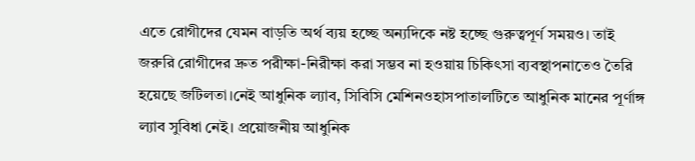এতে রোগীদের যেমন বাড়তি অর্থ ব্যয় হচ্ছে অন্যদিকে নষ্ট হচ্ছে গুরুত্বপূর্ণ সময়ও। তাই জরুরি রোগীদের দ্রুত পরীক্ষা-নিরীক্ষা করা সম্ভব না হওয়ায় চিকিৎসা ব্যবস্থাপনাতেও তৈরি হয়েছে জটিলতা।নেই আধুনিক ল্যাব, সিবিসি মেশিনওহাসপাতালটিতে আধুনিক মানের পূর্ণাঙ্গ ল্যাব সুবিধা নেই। প্রয়োজনীয় আধুনিক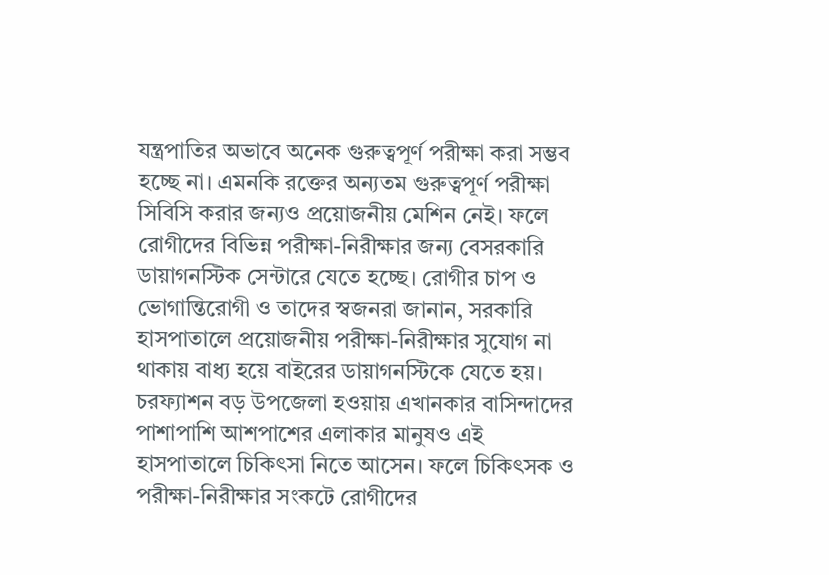যন্ত্রপাতির অভাবে অনেক গুরুত্বপূর্ণ পরীক্ষা করা সম্ভব হচ্ছে না। এমনকি রক্তের অন্যতম গুরুত্বপূর্ণ পরীক্ষা সিবিসি করার জন্যও প্রয়োজনীয় মেশিন নেই। ফলে রোগীদের বিভিন্ন পরীক্ষা-নিরীক্ষার জন্য বেসরকারি ডায়াগনস্টিক সেন্টারে যেতে হচ্ছে। রোগীর চাপ ও ভোগান্তিরোগী ও তাদের স্বজনরা জানান, সরকারি হাসপাতালে প্রয়োজনীয় পরীক্ষা-নিরীক্ষার সুযোগ না থাকায় বাধ্য হয়ে বাইরের ডায়াগনস্টিকে যেতে হয়। চরফ্যাশন বড় উপজেলা হওয়ায় এখানকার বাসিন্দাদের পাশাপাশি আশপাশের এলাকার মানুষও এই হাসপাতালে চিকিৎসা নিতে আসেন। ফলে চিকিৎসক ও পরীক্ষা-নিরীক্ষার সংকটে রোগীদের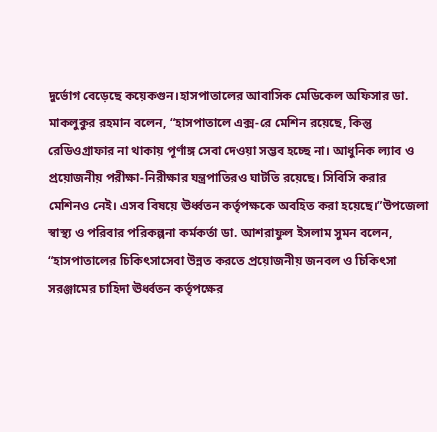দুর্ভোগ বেড়েছে কয়েকগুন।হাসপাতালের আবাসিক মেডিকেল অফিসার ডা. মাকলুকুর রহমান বলেন, “হাসপাতালে এক্স-রে মেশিন রয়েছে, কিন্তু রেডিওগ্রাফার না থাকায় পূর্ণাঙ্গ সেবা দেওয়া সম্ভব হচ্ছে না। আধুনিক ল্যাব ও প্রয়োজনীয় পরীক্ষা-নিরীক্ষার যন্ত্রপাতিরও ঘাটতি রয়েছে। সিবিসি করার মেশিনও নেই। এসব বিষয়ে ঊর্ধ্বতন কর্তৃপক্ষকে অবহিত করা হয়েছে।”উপজেলা স্বাস্থ্য ও পরিবার পরিকল্পনা কর্মকর্তা ডা. আশরাফুল ইসলাম সুমন বলেন, “হাসপাতালের চিকিৎসাসেবা উন্নত করতে প্রয়োজনীয় জনবল ও চিকিৎসা সরঞ্জামের চাহিদা ঊর্ধ্বতন কর্তৃপক্ষের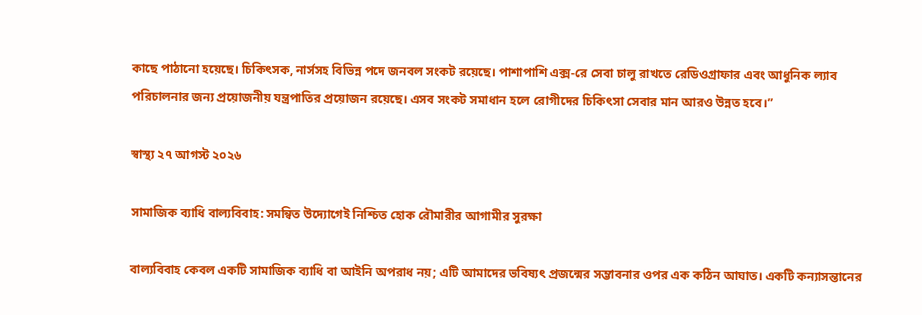কাছে পাঠানো হয়েছে। চিকিৎসক, নার্সসহ বিভিন্ন পদে জনবল সংকট রয়েছে। পাশাপাশি এক্স-রে সেবা চালু রাখতে রেডিওগ্রাফার এবং আধুনিক ল্যাব পরিচালনার জন্য প্রয়োজনীয় যন্ত্রপাতির প্রয়োজন রয়েছে। এসব সংকট সমাধান হলে রোগীদের চিকিৎসা সেবার মান আরও উন্নত হবে।”

স্বাস্থ্য ২৭ আগস্ট ২০২৬

সামাজিক ব্যাধি বাল্যবিবাহ: সমন্বিত উদ্যোগেই নিশ্চিত হোক রৌমারীর আগামীর সুরক্ষা

বাল্যবিবাহ কেবল একটি সামাজিক ব্যাধি বা আইনি অপরাধ নয়; এটি আমাদের ভবিষ্যৎ প্রজন্মের সম্ভাবনার ওপর এক কঠিন আঘাত। একটি কন্যাসন্তানের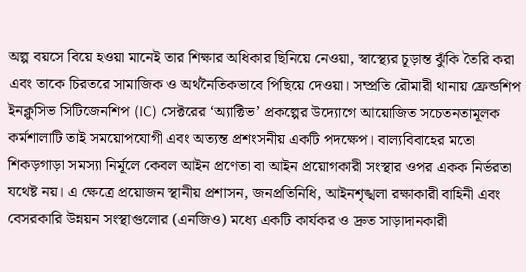অল্প বয়সে বিয়ে হওয়া মানেই তার শিক্ষার অধিকার ছিনিয়ে নেওয়া, স্বাস্থ্যের চূড়ান্ত ঝুঁকি তৈরি করা এবং তাকে চিরতরে সামাজিক ও অর্থনৈতিকভাবে পিছিয়ে দেওয়া। সম্প্রতি রৌমারী থানায় ফ্রেন্ডশিপ ইনক্লুসিভ সিটিজেনশিপ (IC) সেক্টরের ‘অ্যাক্টিভ’ প্রকল্পের উদ্যোগে আয়োজিত সচেতনতামূলক কর্মশালাটি তাই সময়োপযোগী এবং অত্যন্ত প্রশংসনীয় একটি পদক্ষেপ। বাল্যবিবাহের মতো শিকড়গাড়া সমস্যা নির্মূলে কেবল আইন প্রণেতা বা আইন প্রয়োগকারী সংস্থার ওপর একক নির্ভরতা যথেষ্ট নয়। এ ক্ষেত্রে প্রয়োজন স্থানীয় প্রশাসন, জনপ্রতিনিধি, আইনশৃঙ্খলা রক্ষাকারী বাহিনী এবং বেসরকারি উন্নয়ন সংস্থাগুলোর (এনজিও) মধ্যে একটি কার্যকর ও দ্রুত সাড়াদানকারী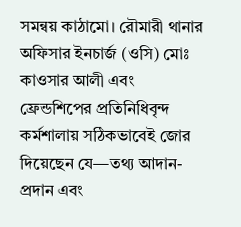সমন্বয় কাঠামো। রৌমারী থানার অফিসার ইনচার্জ (ওসি) মোঃ কাওসার আলী এবং ফ্রেন্ডশিপের প্রতিনিধিবৃন্দ কর্মশালায় সঠিকভাবেই জোর দিয়েছেন যে—তথ্য আদান-প্রদান এবং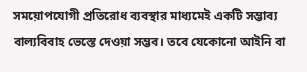সময়োপযোগী প্রতিরোধ ব্যবস্থার মাধ্যমেই একটি সম্ভাব্য বাল্যবিবাহ ভেস্তে দেওয়া সম্ভব। তবে যেকোনো আইনি বা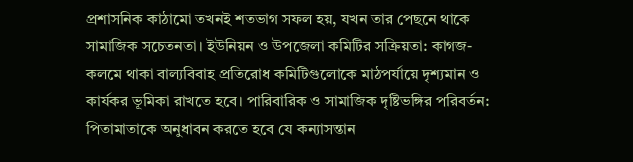প্রশাসনিক কাঠামো তখনই শতভাগ সফল হয়, যখন তার পেছনে থাকে সামাজিক সচেতনতা। ইউনিয়ন ও উপজেলা কমিটির সক্রিয়তা: কাগজ-কলমে থাকা বাল্যবিবাহ প্রতিরোধ কমিটিগুলোকে মাঠপর্যায়ে দৃশ্যমান ও কার্যকর ভূমিকা রাখতে হবে। পারিবারিক ও সামাজিক দৃষ্টিভঙ্গির পরিবর্তন: পিতামাতাকে অনুধাবন করতে হবে যে কন্যাসন্তান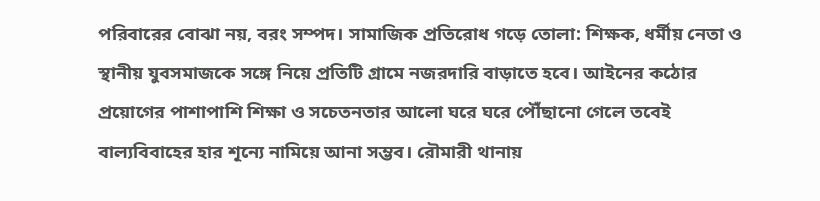পরিবারের বোঝা নয়, বরং সম্পদ। সামাজিক প্রতিরোধ গড়ে তোলা: শিক্ষক, ধর্মীয় নেতা ও স্থানীয় যুবসমাজকে সঙ্গে নিয়ে প্রতিটি গ্রামে নজরদারি বাড়াতে হবে। আইনের কঠোর প্রয়োগের পাশাপাশি শিক্ষা ও সচেতনতার আলো ঘরে ঘরে পৌঁছানো গেলে তবেই বাল্যবিবাহের হার শূন্যে নামিয়ে আনা সম্ভব। রৌমারী থানায়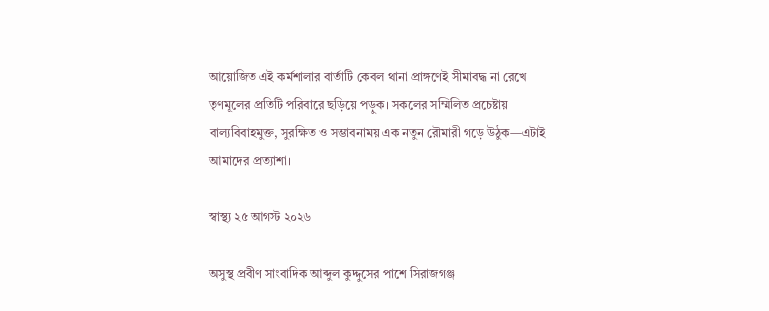আয়োজিত এই কর্মশালার বার্তাটি কেবল থানা প্রাঙ্গণেই সীমাবদ্ধ না রেখে তৃণমূলের প্রতিটি পরিবারে ছড়িয়ে পড়ুক। সকলের সম্মিলিত প্রচেষ্টায় বাল্যবিবাহমুক্ত, সুরক্ষিত ও সম্ভাবনাময় এক নতুন রৌমারী গড়ে উঠুক—এটাই আমাদের প্রত্যাশা।

স্বাস্থ্য ২৫ আগস্ট ২০২৬

অসুস্থ প্রবীণ সাংবাদিক আব্দুল কুদ্দুসের পাশে সিরাজগঞ্জ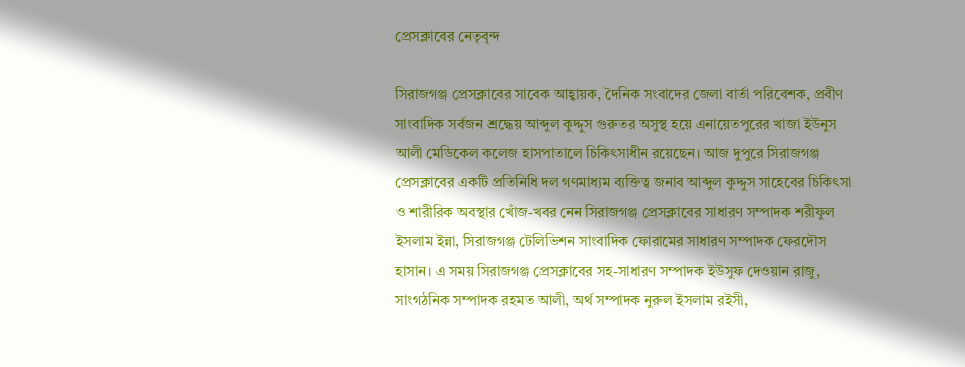প্রেসক্লাবের নেতৃবৃন্দ

সিরাজগঞ্জ প্রেসক্লাবের সাবেক আহ্বায়ক, দৈনিক সংবাদের জেলা বার্তা পরিবেশক, প্রবীণ সাংবাদিক সর্বজন শ্রদ্ধেয় আব্দুল কুদ্দুস গুরুতর অসুস্থ হয়ে এনায়েতপুরের খাজা ইউনুস আলী মেডিকেল কলেজ হাসপাতালে চিকিৎসাধীন রয়েছেন। আজ দুপুরে সিরাজগঞ্জ প্রেসক্লাবের একটি প্রতিনিধি দল গণমাধ্যম ব্যক্তিত্ব জনাব আব্দুল কুদ্দুস সাহেবের চিকিৎসা ও শারীরিক অবস্থার খোঁজ-খবর নেন সিরাজগঞ্জ প্রেসক্লাবের সাধারণ সম্পাদক শরীফুল ইসলাম ইন্না, সিরাজগঞ্জ টেলিভিশন সাংবাদিক ফোরামের সাধারণ সম্পাদক ফেরদৌস হাসান। এ সময় সিরাজগঞ্জ প্রেসক্লাবের সহ-সাধারণ সম্পাদক ইউসুফ দেওয়ান রাজু, সাংগঠনিক সম্পাদক রহমত আলী, অর্থ সম্পাদক নুরুল ইসলাম রইসী,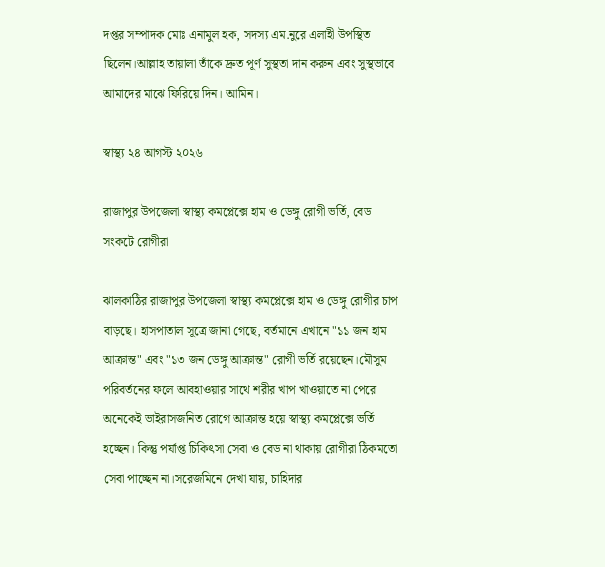দপ্তর সম্পাদক মোঃ এনামুল হক, সদস্য এম.নুরে এলাহী উপস্থিত ছিলেন।আল্লাহ তায়ালা তাঁকে দ্রুত পূর্ণ সুস্থতা দান করুন এবং সুস্থভাবে আমাদের মাঝে ফিরিয়ে দিন। আমিন।

স্বাস্থ্য ২৪ আগস্ট ২০২৬

রাজাপুর উপজেলা স্বাস্থ্য কমপ্লেক্সে হাম ও ডেঙ্গু রোগী ভর্তি, বেড সংকটে রোগীরা

ঝালকাঠির রাজাপুর উপজেলা স্বাস্থ্য কমপ্লেক্সে হাম ও ডেঙ্গু রোগীর চাপ বাড়ছে। হাসপাতাল সূত্রে জানা গেছে, বর্তমানে এখানে "১১ জন হাম আক্রান্ত" এবং "১৩ জন ডেঙ্গু আক্রান্ত" রোগী ভর্তি রয়েছেন।মৌসুম পরিবর্তনের ফলে আবহাওয়ার সাথে শরীর খাপ খাওয়াতে না পেরে অনেকেই ভাইরাসজনিত রোগে আক্রান্ত হয়ে স্বাস্থ্য কমপ্লেক্সে ভর্তি হচ্ছেন। কিন্তু পর্যাপ্ত চিকিৎসা সেবা ও বেড না থাকায় রোগীরা ঠিকমতো সেবা পাচ্ছেন না।সরেজমিনে দেখা যায়, চাহিদার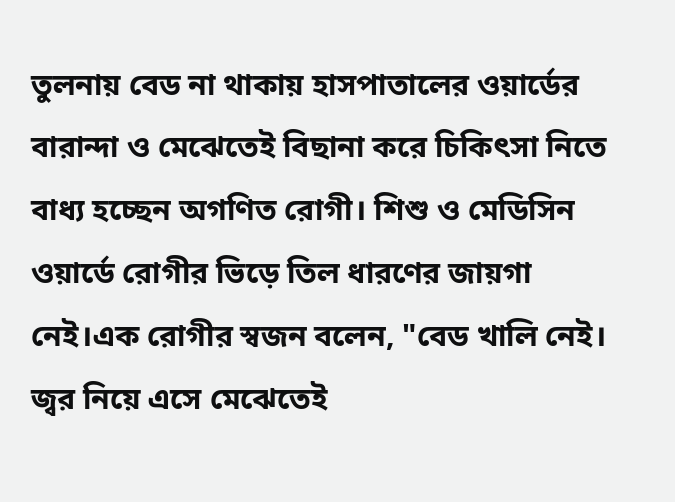তুলনায় বেড না থাকায় হাসপাতালের ওয়ার্ডের বারান্দা ও মেঝেতেই বিছানা করে চিকিৎসা নিতে বাধ্য হচ্ছেন অগণিত রোগী। শিশু ও মেডিসিন ওয়ার্ডে রোগীর ভিড়ে তিল ধারণের জায়গা নেই।এক রোগীর স্বজন বলেন, "বেড খালি নেই। জ্বর নিয়ে এসে মেঝেতেই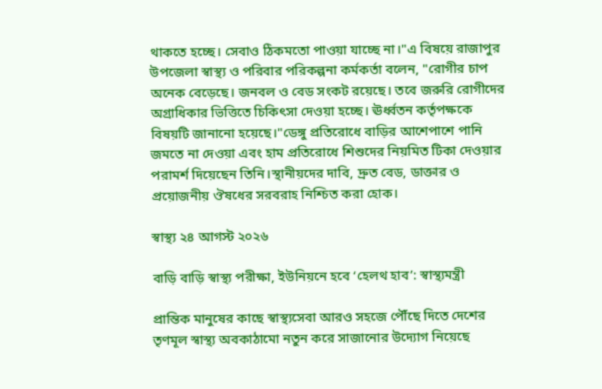থাকতে হচ্ছে। সেবাও ঠিকমতো পাওয়া যাচ্ছে না।"এ বিষয়ে রাজাপুর উপজেলা স্বাস্থ্য ও পরিবার পরিকল্পনা কর্মকর্তা বলেন, "রোগীর চাপ অনেক বেড়েছে। জনবল ও বেড সংকট রয়েছে। তবে জরুরি রোগীদের অগ্রাধিকার ভিত্তিতে চিকিৎসা দেওয়া হচ্ছে। ঊর্ধ্বতন কর্তৃপক্ষকে বিষয়টি জানানো হয়েছে।"ডেঙ্গু প্রতিরোধে বাড়ির আশেপাশে পানি জমতে না দেওয়া এবং হাম প্রতিরোধে শিশুদের নিয়মিত টিকা দেওয়ার পরামর্শ দিয়েছেন তিনি।স্থানীয়দের দাবি, দ্রুত বেড, ডাক্তার ও প্রয়োজনীয় ঔষধের সরবরাহ নিশ্চিত করা হোক।

স্বাস্থ্য ২৪ আগস্ট ২০২৬

বাড়ি বাড়ি স্বাস্থ্য পরীক্ষা, ইউনিয়নে হবে ‘হেলথ হাব’: স্বাস্থ্যমন্ত্রী

প্রান্তিক মানুষের কাছে স্বাস্থ্যসেবা আরও সহজে পৌঁছে দিতে দেশের তৃণমূল স্বাস্থ্য অবকাঠামো নতুন করে সাজানোর উদ্যোগ নিয়েছে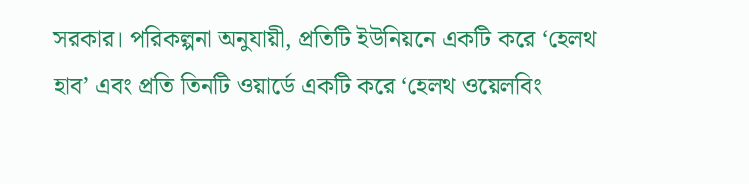সরকার। পরিকল্পনা অনুযায়ী, প্রতিটি ইউনিয়নে একটি করে ‘হেলথ হাব’ এবং প্রতি তিনটি ওয়ার্ডে একটি করে ‘হেলথ ওয়েলবিং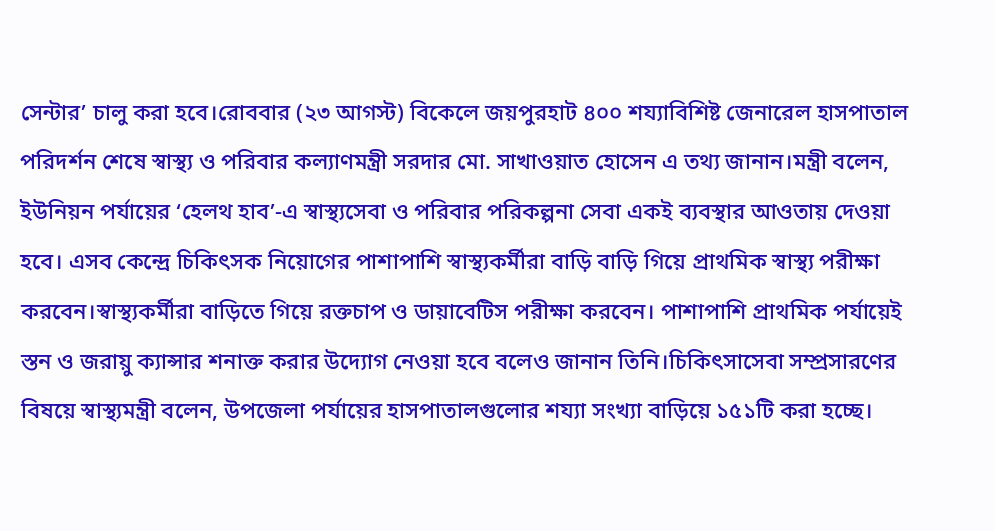সেন্টার’ চালু করা হবে।রোববার (২৩ আগস্ট) বিকেলে জয়পুরহাট ৪০০ শয্যাবিশিষ্ট জেনারেল হাসপাতাল পরিদর্শন শেষে স্বাস্থ্য ও পরিবার কল্যাণমন্ত্রী সরদার মো. সাখাওয়াত হোসেন এ তথ্য জানান।মন্ত্রী বলেন, ইউনিয়ন পর্যায়ের ‘হেলথ হাব’-এ স্বাস্থ্যসেবা ও পরিবার পরিকল্পনা সেবা একই ব্যবস্থার আওতায় দেওয়া হবে। এসব কেন্দ্রে চিকিৎসক নিয়োগের পাশাপাশি স্বাস্থ্যকর্মীরা বাড়ি বাড়ি গিয়ে প্রাথমিক স্বাস্থ্য পরীক্ষা করবেন।স্বাস্থ্যকর্মীরা বাড়িতে গিয়ে রক্তচাপ ও ডায়াবেটিস পরীক্ষা করবেন। পাশাপাশি প্রাথমিক পর্যায়েই স্তন ও জরায়ু ক্যান্সার শনাক্ত করার উদ্যোগ নেওয়া হবে বলেও জানান তিনি।চিকিৎসাসেবা সম্প্রসারণের বিষয়ে স্বাস্থ্যমন্ত্রী বলেন, উপজেলা পর্যায়ের হাসপাতালগুলোর শয্যা সংখ্যা বাড়িয়ে ১৫১টি করা হচ্ছে।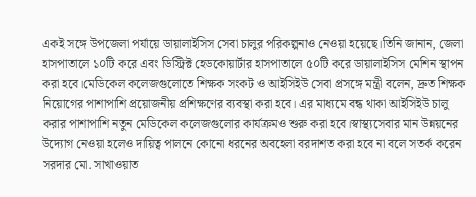একই সঙ্গে উপজেলা পর্যায়ে ডায়ালাইসিস সেবা চালুর পরিকল্পনাও নেওয়া হয়েছে।তিনি জানান, জেলা হাসপাতালে ১০টি করে এবং ডিস্ট্রিক্ট হেডকোয়ার্টার হাসপাতালে ৫০টি করে ডায়ালাইসিস মেশিন স্থাপন করা হবে।মেডিকেল কলেজগুলোতে শিক্ষক সংকট ও আইসিইউ সেবা প্রসঙ্গে মন্ত্রী বলেন, দ্রুত শিক্ষক নিয়োগের পাশাপাশি প্রয়োজনীয় প্রশিক্ষণের ব্যবস্থা করা হবে। এর মাধ্যমে বন্ধ থাকা আইসিইউ চালু করার পাশাপাশি নতুন মেডিকেল কলেজগুলোর কার্যক্রমও শুরু করা হবে।স্বাস্থ্যসেবার মান উন্নয়নের উদ্যোগ নেওয়া হলেও দায়িত্ব পালনে কোনো ধরনের অবহেলা বরদাশত করা হবে না বলে সতর্ক করেন সরদার মো. সাখাওয়াত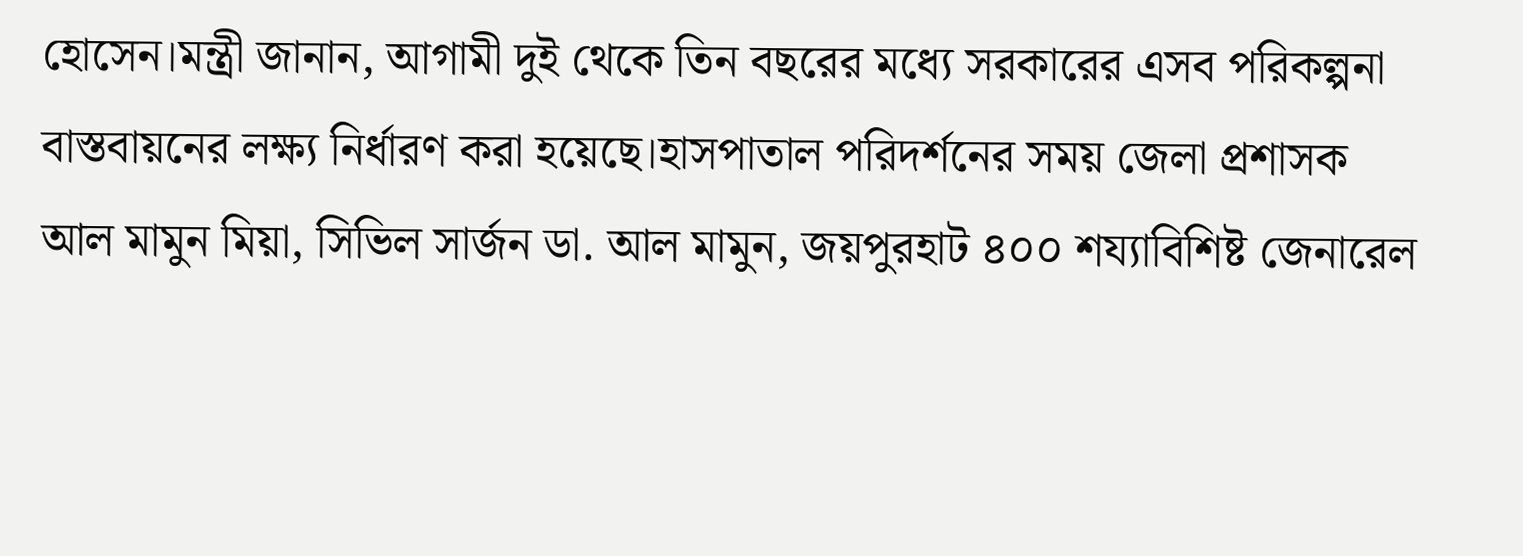হোসেন।মন্ত্রী জানান, আগামী দুই থেকে তিন বছরের মধ্যে সরকারের এসব পরিকল্পনা বাস্তবায়নের লক্ষ্য নির্ধারণ করা হয়েছে।হাসপাতাল পরিদর্শনের সময় জেলা প্রশাসক আল মামুন মিয়া, সিভিল সার্জন ডা. আল মামুন, জয়পুরহাট ৪০০ শয্যাবিশিষ্ট জেনারেল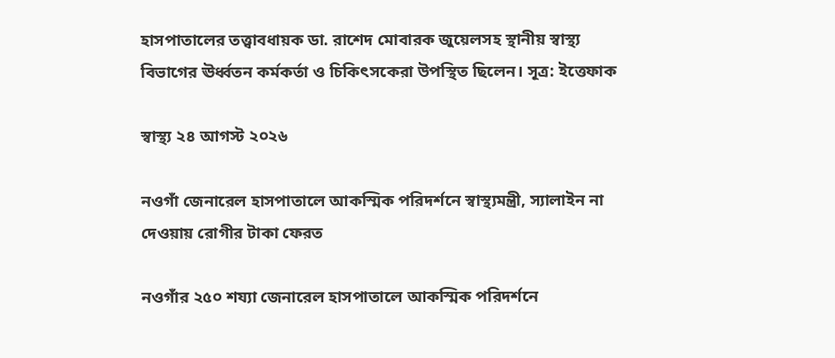হাসপাতালের তত্ত্বাবধায়ক ডা. রাশেদ মোবারক জুয়েলসহ স্থানীয় স্বাস্থ্য বিভাগের ঊর্ধ্বতন কর্মকর্তা ও চিকিৎসকেরা উপস্থিত ছিলেন। সূত্র: ইত্তেফাক

স্বাস্থ্য ২৪ আগস্ট ২০২৬

নওগাঁ জেনারেল হাসপাতালে আকস্মিক পরিদর্শনে স্বাস্থ্যমন্ত্রী, স্যালাইন না দেওয়ায় রোগীর টাকা ফেরত

নওগাঁর ২৫০ শয্যা জেনারেল হাসপাতালে আকস্মিক পরিদর্শনে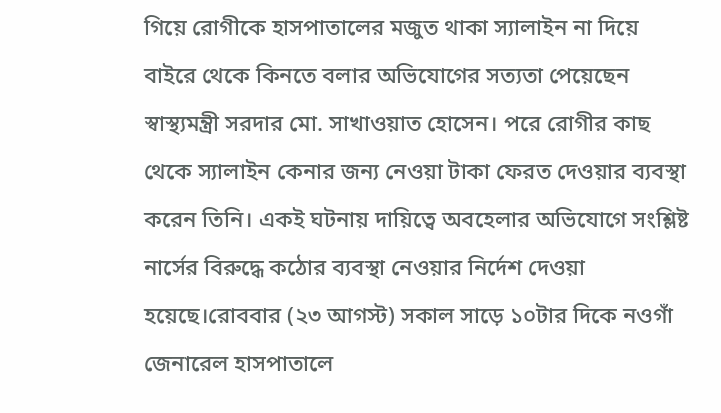গিয়ে রোগীকে হাসপাতালের মজুত থাকা স্যালাইন না দিয়ে বাইরে থেকে কিনতে বলার অভিযোগের সত্যতা পেয়েছেন স্বাস্থ্যমন্ত্রী সরদার মো. সাখাওয়াত হোসেন। পরে রোগীর কাছ থেকে স্যালাইন কেনার জন্য নেওয়া টাকা ফেরত দেওয়ার ব্যবস্থা করেন তিনি। একই ঘটনায় দায়িত্বে অবহেলার অভিযোগে সংশ্লিষ্ট নার্সের বিরুদ্ধে কঠোর ব্যবস্থা নেওয়ার নির্দেশ দেওয়া হয়েছে।রোববার (২৩ আগস্ট) সকাল সাড়ে ১০টার দিকে নওগাঁ জেনারেল হাসপাতালে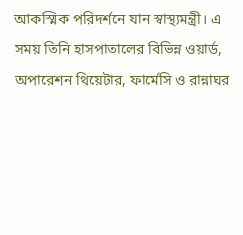আকস্মিক পরিদর্শনে যান স্বাস্থ্যমন্ত্রী। এ সময় তিনি হাসপাতালের বিভিন্ন ওয়ার্ড, অপারেশন থিয়েটার, ফার্মেসি ও রান্নাঘর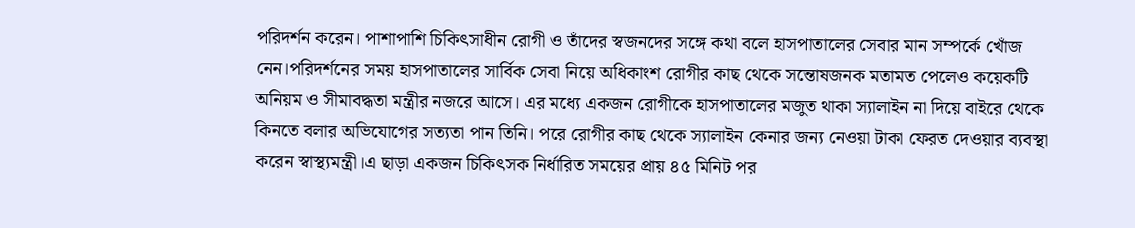পরিদর্শন করেন। পাশাপাশি চিকিৎসাধীন রোগী ও তাঁদের স্বজনদের সঙ্গে কথা বলে হাসপাতালের সেবার মান সম্পর্কে খোঁজ নেন।পরিদর্শনের সময় হাসপাতালের সার্বিক সেবা নিয়ে অধিকাংশ রোগীর কাছ থেকে সন্তোষজনক মতামত পেলেও কয়েকটি অনিয়ম ও সীমাবদ্ধতা মন্ত্রীর নজরে আসে। এর মধ্যে একজন রোগীকে হাসপাতালের মজুত থাকা স্যালাইন না দিয়ে বাইরে থেকে কিনতে বলার অভিযোগের সত্যতা পান তিনি। পরে রোগীর কাছ থেকে স্যালাইন কেনার জন্য নেওয়া টাকা ফেরত দেওয়ার ব্যবস্থা করেন স্বাস্থ্যমন্ত্রী।এ ছাড়া একজন চিকিৎসক নির্ধারিত সময়ের প্রায় ৪৫ মিনিট পর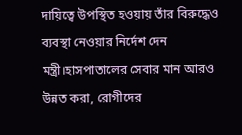দায়িত্বে উপস্থিত হওয়ায় তাঁর বিরুদ্ধেও ব্যবস্থা নেওয়ার নির্দেশ দেন মন্ত্রী।হাসপাতালের সেবার মান আরও উন্নত করা, রোগীদের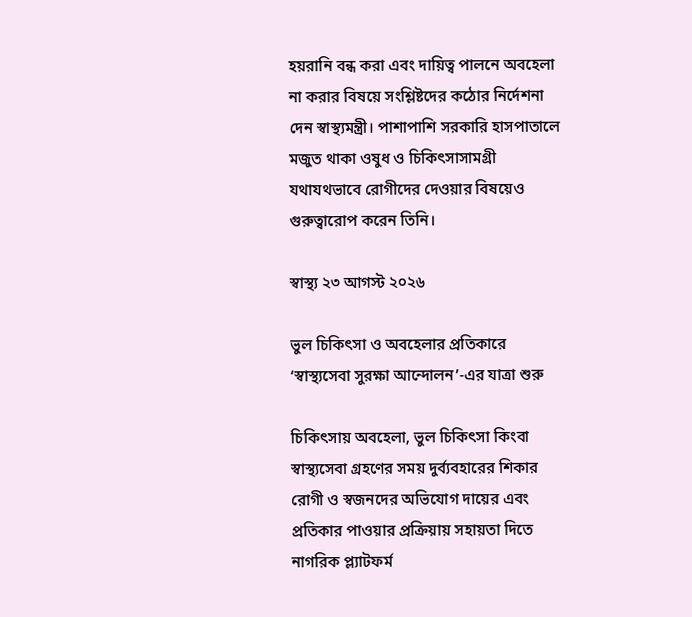হয়রানি বন্ধ করা এবং দায়িত্ব পালনে অবহেলা না করার বিষয়ে সংশ্লিষ্টদের কঠোর নির্দেশনা দেন স্বাস্থ্যমন্ত্রী। পাশাপাশি সরকারি হাসপাতালে মজুত থাকা ওষুধ ও চিকিৎসাসামগ্রী যথাযথভাবে রোগীদের দেওয়ার বিষয়েও গুরুত্বারোপ করেন তিনি।

স্বাস্থ্য ২৩ আগস্ট ২০২৬

ভুল চিকিৎসা ও অবহেলার প্রতিকারে ‘স্বাস্থ্যসেবা সুরক্ষা আন্দোলন’-এর যাত্রা শুরু

চিকিৎসায় অবহেলা, ভুল চিকিৎসা কিংবা স্বাস্থ্যসেবা গ্রহণের সময় দুর্ব্যবহারের শিকার রোগী ও স্বজনদের অভিযোগ দায়ের এবং প্রতিকার পাওয়ার প্রক্রিয়ায় সহায়তা দিতে নাগরিক প্ল্যাটফর্ম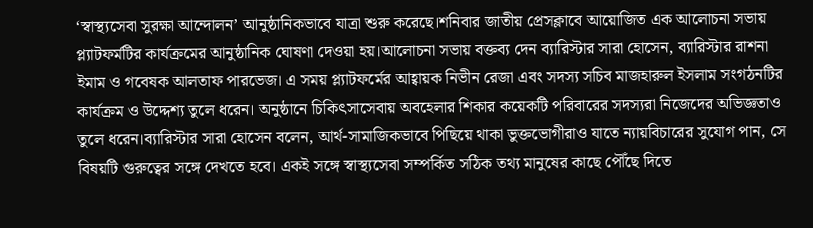‘স্বাস্থ্যসেবা সুরক্ষা আন্দোলন’ আনুষ্ঠানিকভাবে যাত্রা শুরু করেছে।শনিবার জাতীয় প্রেসক্লাবে আয়োজিত এক আলোচনা সভায় প্ল্যাটফর্মটির কার্যক্রমের আনুষ্ঠানিক ঘোষণা দেওয়া হয়।আলোচনা সভায় বক্তব্য দেন ব্যারিস্টার সারা হোসেন, ব্যারিস্টার রাশনা ইমাম ও গবেষক আলতাফ পারভেজ। এ সময় প্ল্যাটফর্মের আহ্বায়ক নিভীন রেজা এবং সদস্য সচিব মাজহারুল ইসলাম সংগঠনটির কার্যক্রম ও উদ্দেশ্য তুলে ধরেন। অনুষ্ঠানে চিকিৎসাসেবায় অবহেলার শিকার কয়েকটি পরিবারের সদস্যরা নিজেদের অভিজ্ঞতাও তুলে ধরেন।ব্যারিস্টার সারা হোসেন বলেন, আর্থ-সামাজিকভাবে পিছিয়ে থাকা ভুক্তভোগীরাও যাতে ন্যায়বিচারের সুযোগ পান, সে বিষয়টি গুরুত্বের সঙ্গে দেখতে হবে। একই সঙ্গে স্বাস্থ্যসেবা সম্পর্কিত সঠিক তথ্য মানুষের কাছে পৌঁছে দিতে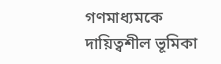গণমাধ্যমকে দায়িত্বশীল ভূমিকা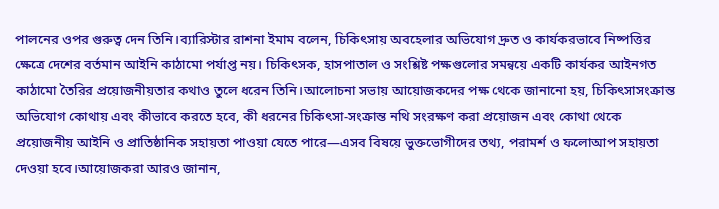পালনের ওপর গুরুত্ব দেন তিনি।ব্যারিস্টার রাশনা ইমাম বলেন, চিকিৎসায় অবহেলার অভিযোগ দ্রুত ও কার্যকরভাবে নিষ্পত্তির ক্ষেত্রে দেশের বর্তমান আইনি কাঠামো পর্যাপ্ত নয়। চিকিৎসক, হাসপাতাল ও সংশ্লিষ্ট পক্ষগুলোর সমন্বয়ে একটি কার্যকর আইনগত কাঠামো তৈরির প্রয়োজনীয়তার কথাও তুলে ধরেন তিনি।আলোচনা সভায় আয়োজকদের পক্ষ থেকে জানানো হয়, চিকিৎসাসংক্রান্ত অভিযোগ কোথায় এবং কীভাবে করতে হবে, কী ধরনের চিকিৎসা-সংক্রান্ত নথি সংরক্ষণ করা প্রয়োজন এবং কোথা থেকে প্রয়োজনীয় আইনি ও প্রাতিষ্ঠানিক সহায়তা পাওয়া যেতে পারে—এসব বিষয়ে ভুক্তভোগীদের তথ্য, পরামর্শ ও ফলোআপ সহায়তা দেওয়া হবে।আয়োজকরা আরও জানান,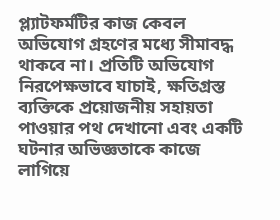প্ল্যাটফর্মটির কাজ কেবল অভিযোগ গ্রহণের মধ্যে সীমাবদ্ধ থাকবে না। প্রতিটি অভিযোগ নিরপেক্ষভাবে যাচাই, ক্ষতিগ্রস্ত ব্যক্তিকে প্রয়োজনীয় সহায়তা পাওয়ার পথ দেখানো এবং একটি ঘটনার অভিজ্ঞতাকে কাজে লাগিয়ে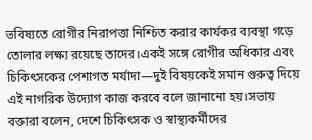ভবিষ্যতে রোগীর নিরাপত্তা নিশ্চিত করার কার্যকর ব্যবস্থা গড়ে তোলার লক্ষ্য রয়েছে তাদের।একই সঙ্গে রোগীর অধিকার এবং চিকিৎসকের পেশাগত মর্যাদা—দুই বিষয়কেই সমান গুরুত্ব দিয়ে এই নাগরিক উদ্যোগ কাজ করবে বলে জানানো হয়।সভায় বক্তারা বলেন, দেশে চিকিৎসক ও স্বাস্থ্যকর্মীদের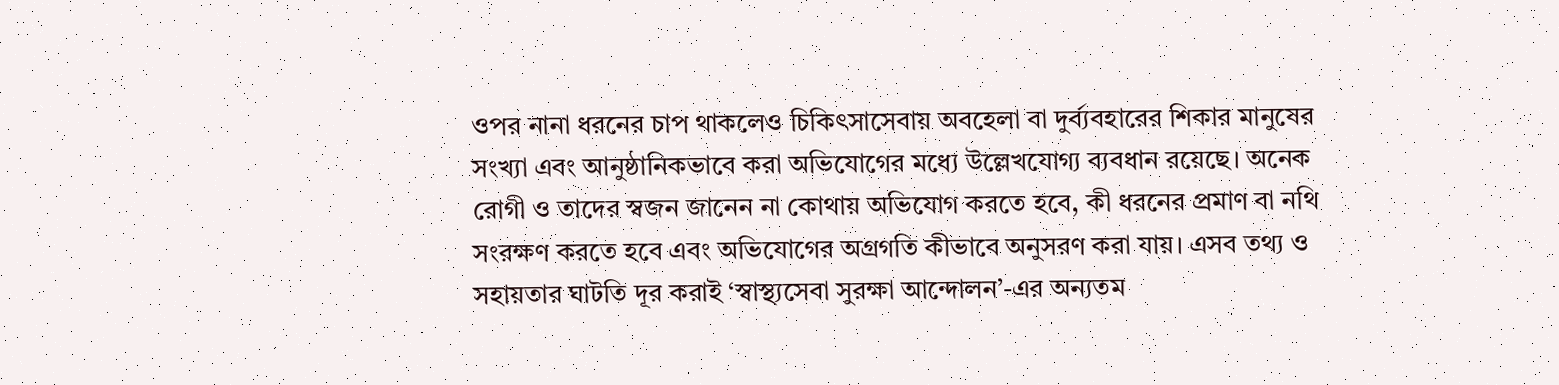ওপর নানা ধরনের চাপ থাকলেও চিকিৎসাসেবায় অবহেলা বা দুর্ব্যবহারের শিকার মানুষের সংখ্যা এবং আনুষ্ঠানিকভাবে করা অভিযোগের মধ্যে উল্লেখযোগ্য ব্যবধান রয়েছে। অনেক রোগী ও তাদের স্বজন জানেন না কোথায় অভিযোগ করতে হবে, কী ধরনের প্রমাণ বা নথি সংরক্ষণ করতে হবে এবং অভিযোগের অগ্রগতি কীভাবে অনুসরণ করা যায়। এসব তথ্য ও সহায়তার ঘাটতি দূর করাই ‘স্বাস্থ্যসেবা সুরক্ষা আন্দোলন’-এর অন্যতম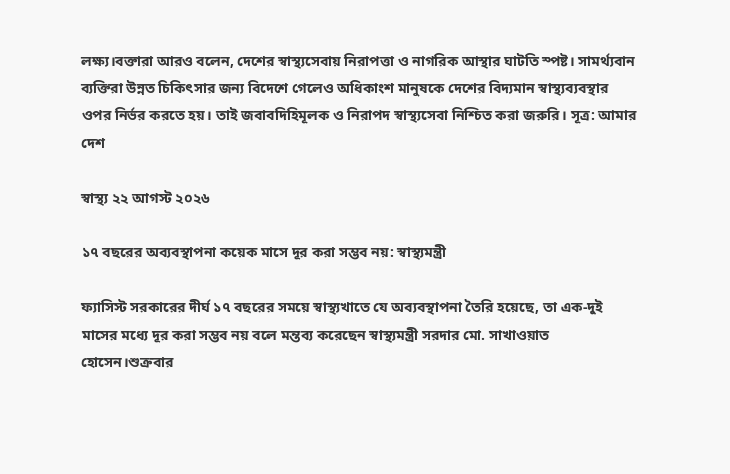লক্ষ্য।বক্তারা আরও বলেন, দেশের স্বাস্থ্যসেবায় নিরাপত্তা ও নাগরিক আস্থার ঘাটতি স্পষ্ট। সামর্থ্যবান ব্যক্তিরা উন্নত চিকিৎসার জন্য বিদেশে গেলেও অধিকাংশ মানুষকে দেশের বিদ্যমান স্বাস্থ্যব্যবস্থার ওপর নির্ভর করতে হয়। তাই জবাবদিহিমূলক ও নিরাপদ স্বাস্থ্যসেবা নিশ্চিত করা জরুরি। সূত্র: আমার দেশ

স্বাস্থ্য ২২ আগস্ট ২০২৬

১৭ বছরের অব্যবস্থাপনা কয়েক মাসে দূর করা সম্ভব নয়: স্বাস্থ্যমন্ত্রী

ফ্যাসিস্ট সরকারের দীর্ঘ ১৭ বছরের সময়ে স্বাস্থ্যখাতে যে অব্যবস্থাপনা তৈরি হয়েছে, তা এক-দুই মাসের মধ্যে দূর করা সম্ভব নয় বলে মন্তব্য করেছেন স্বাস্থ্যমন্ত্রী সরদার মো. সাখাওয়াত হোসেন।শুক্রবার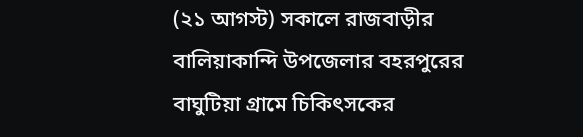(২১ আগস্ট) সকালে রাজবাড়ীর বালিয়াকান্দি উপজেলার বহরপুরের বাঘুটিয়া গ্রামে চিকিৎসকের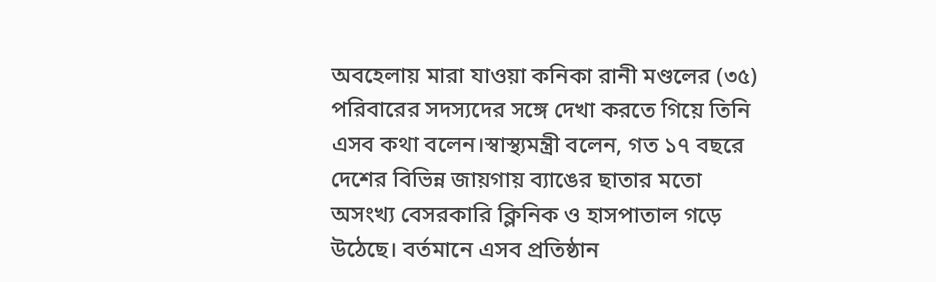অবহেলায় মারা যাওয়া কনিকা রানী মণ্ডলের (৩৫) পরিবারের সদস্যদের সঙ্গে দেখা করতে গিয়ে তিনি এসব কথা বলেন।স্বাস্থ্যমন্ত্রী বলেন, গত ১৭ বছরে দেশের বিভিন্ন জায়গায় ব্যাঙের ছাতার মতো অসংখ্য বেসরকারি ক্লিনিক ও হাসপাতাল গড়ে উঠেছে। বর্তমানে এসব প্রতিষ্ঠান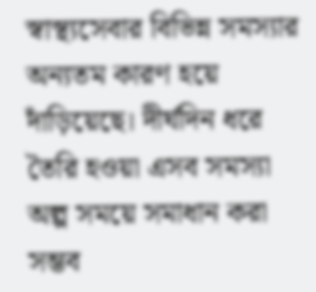স্বাস্থ্যসেবার বিভিন্ন সমস্যার অন্যতম কারণ হয়ে দাঁড়িয়েছে। দীর্ঘদিন ধরে তৈরি হওয়া এসব সমস্যা অল্প সময়ে সমাধান করা সম্ভব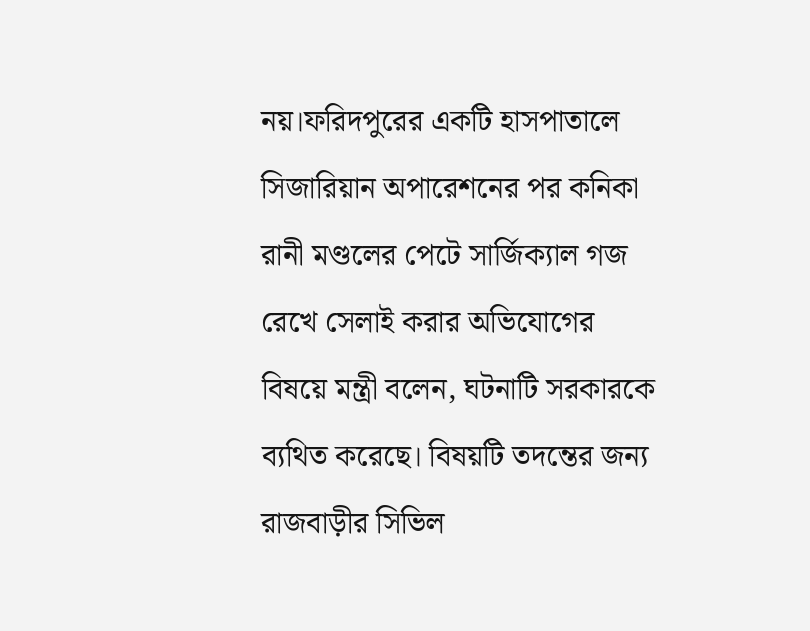নয়।ফরিদপুরের একটি হাসপাতালে সিজারিয়ান অপারেশনের পর কনিকা রানী মণ্ডলের পেটে সার্জিক্যাল গজ রেখে সেলাই করার অভিযোগের বিষয়ে মন্ত্রী বলেন, ঘটনাটি সরকারকে ব্যথিত করেছে। বিষয়টি তদন্তের জন্য রাজবাড়ীর সিভিল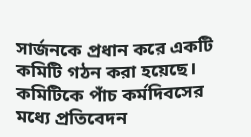সার্জনকে প্রধান করে একটি কমিটি গঠন করা হয়েছে। কমিটিকে পাঁচ কর্মদিবসের মধ্যে প্রতিবেদন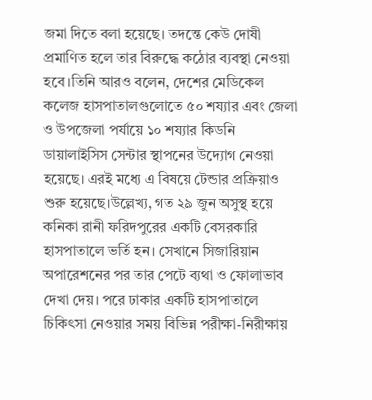জমা দিতে বলা হয়েছে। তদন্তে কেউ দোষী প্রমাণিত হলে তার বিরুদ্ধে কঠোর ব্যবস্থা নেওয়া হবে।তিনি আরও বলেন, দেশের মেডিকেল কলেজ হাসপাতালগুলোতে ৫০ শয্যার এবং জেলা ও উপজেলা পর্যায়ে ১০ শয্যার কিডনি ডায়ালাইসিস সেন্টার স্থাপনের উদ্যোগ নেওয়া হয়েছে। এরই মধ্যে এ বিষয়ে টেন্ডার প্রক্রিয়াও শুরু হয়েছে।উল্লেখ্য, গত ২৯ জুন অসুস্থ হয়ে কনিকা রানী ফরিদপুরের একটি বেসরকারি হাসপাতালে ভর্তি হন। সেখানে সিজারিয়ান অপারেশনের পর তার পেটে ব্যথা ও ফোলাভাব দেখা দেয়। পরে ঢাকার একটি হাসপাতালে চিকিৎসা নেওয়ার সময় বিভিন্ন পরীক্ষা-নিরীক্ষায়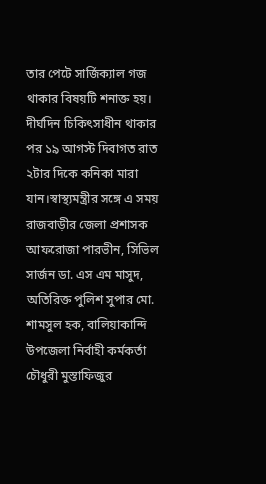তার পেটে সার্জিক্যাল গজ থাকার বিষয়টি শনাক্ত হয়। দীর্ঘদিন চিকিৎসাধীন থাকার পর ১৯ আগস্ট দিবাগত রাত ২টার দিকে কনিকা মারা যান।স্বাস্থ্যমন্ত্রীর সঙ্গে এ সময় রাজবাড়ীর জেলা প্রশাসক আফরোজা পারভীন, সিভিল সার্জন ডা. এস এম মাসুদ, অতিরিক্ত পুলিশ সুপার মো. শামসুল হক, বালিয়াকান্দি উপজেলা নির্বাহী কর্মকর্তা চৌধুরী মুস্তাফিজুর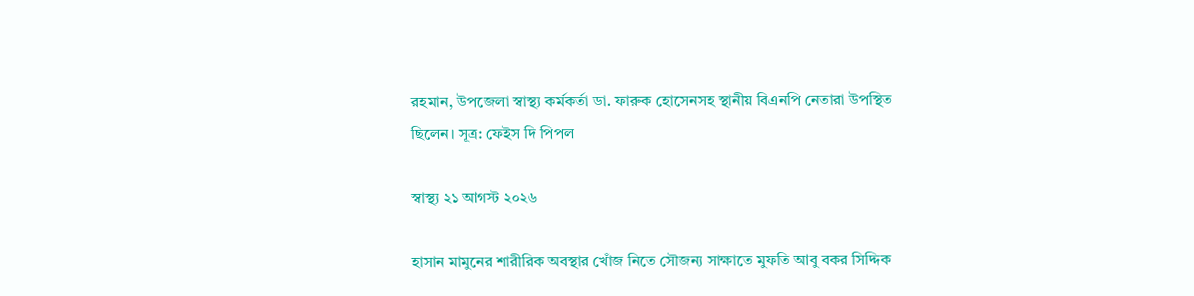রহমান, উপজেলা স্বাস্থ্য কর্মকর্তা ডা. ফারুক হোসেনসহ স্থানীয় বিএনপি নেতারা উপস্থিত ছিলেন। সূত্র: ফেইস দি পিপল

স্বাস্থ্য ২১ আগস্ট ২০২৬

হাসান মামুনের শারীরিক অবস্থার খোঁজ নিতে সৌজন্য সাক্ষাতে মুফতি আবু বকর সিদ্দিক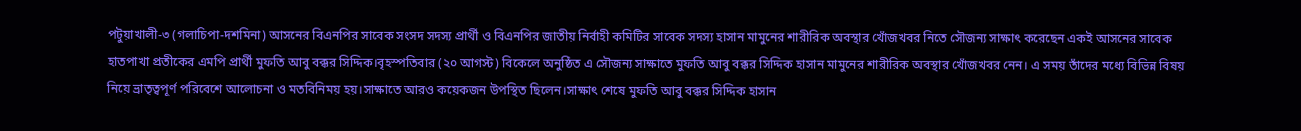পটুয়াখালী-৩ (গলাচিপা-দশমিনা) আসনের বিএনপির সাবেক সংসদ সদস্য প্রার্থী ও বিএনপির জাতীয় নির্বাহী কমিটির সাবেক সদস্য হাসান মামুনের শারীরিক অবস্থার খোঁজখবর নিতে সৌজন্য সাক্ষাৎ করেছেন একই আসনের সাবেক হাতপাখা প্রতীকের এমপি প্রার্থী মুফতি আবু বক্কর সিদ্দিক।বৃহস্পতিবার (২০ আগস্ট) বিকেলে অনুষ্ঠিত এ সৌজন্য সাক্ষাতে মুফতি আবু বক্কর সিদ্দিক হাসান মামুনের শারীরিক অবস্থার খোঁজখবর নেন। এ সময় তাঁদের মধ্যে বিভিন্ন বিষয় নিয়ে ভ্রাতৃত্বপূর্ণ পরিবেশে আলোচনা ও মতবিনিময় হয়।সাক্ষাতে আরও কয়েকজন উপস্থিত ছিলেন।সাক্ষাৎ শেষে মুফতি আবু বক্কর সিদ্দিক হাসান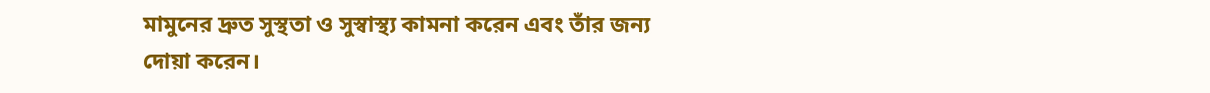মামুনের দ্রুত সুস্থতা ও সুস্বাস্থ্য কামনা করেন এবং তাঁর জন্য দোয়া করেন।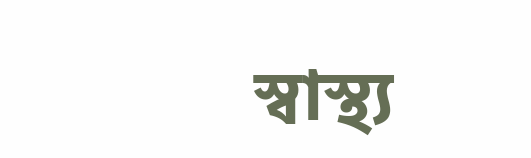স্বাস্থ্য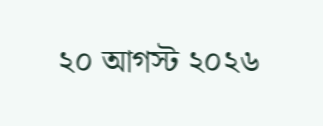২০ আগস্ট ২০২৬